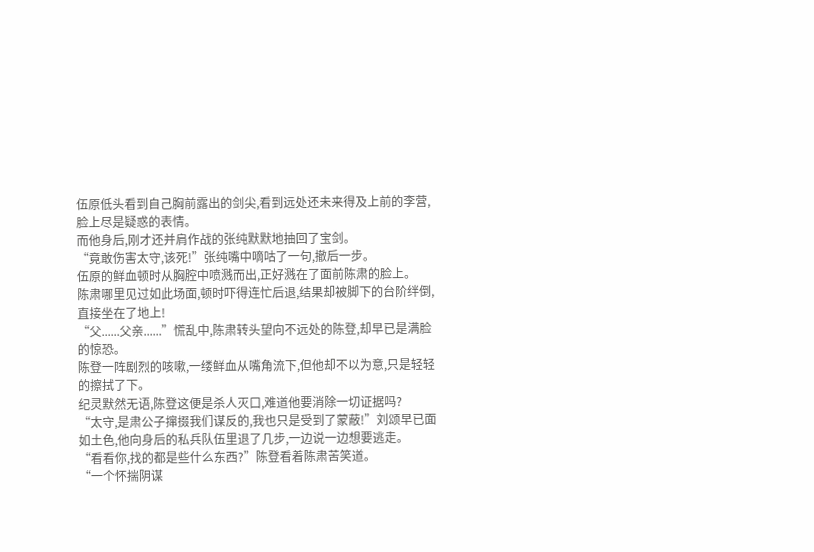伍原低头看到自己胸前露出的剑尖,看到远处还未来得及上前的李营,脸上尽是疑惑的表情。
而他身后,刚才还并肩作战的张纯默默地抽回了宝剑。
“竟敢伤害太守,该死!”张纯嘴中嘀咕了一句,撤后一步。
伍原的鲜血顿时从胸腔中喷溅而出,正好溅在了面前陈肃的脸上。
陈肃哪里见过如此场面,顿时吓得连忙后退,结果却被脚下的台阶绊倒,直接坐在了地上!
“父......父亲......”慌乱中,陈肃转头望向不远处的陈登,却早已是满脸的惊恐。
陈登一阵剧烈的咳嗽,一缕鲜血从嘴角流下,但他却不以为意,只是轻轻的擦拭了下。
纪灵默然无语,陈登这便是杀人灭口,难道他要消除一切证据吗?
“太守,是肃公子撺掇我们谋反的,我也只是受到了蒙蔽!”刘颂早已面如土色,他向身后的私兵队伍里退了几步,一边说一边想要逃走。
“看看你,找的都是些什么东西?”陈登看着陈肃苦笑道。
“一个怀揣阴谋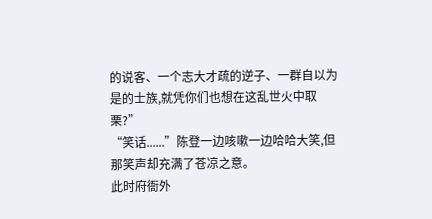的说客、一个志大才疏的逆子、一群自以为是的士族,就凭你们也想在这乱世火中取栗?”
“笑话......”陈登一边咳嗽一边哈哈大笑,但那笑声却充满了苍凉之意。
此时府衙外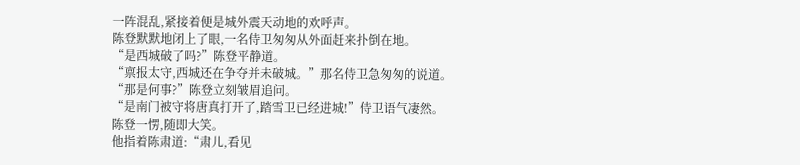一阵混乱,紧接着便是城外震天动地的欢呼声。
陈登默默地闭上了眼,一名侍卫匆匆从外面赶来扑倒在地。
“是西城破了吗?”陈登平静道。
“禀报太守,西城还在争夺并未破城。”那名侍卫急匆匆的说道。
“那是何事?”陈登立刻皱眉追问。
“是南门被守将唐真打开了,踏雪卫已经进城!”侍卫语气凄然。
陈登一愣,随即大笑。
他指着陈肃道:“肃儿,看见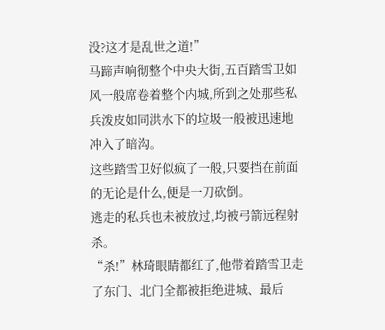没?这才是乱世之道!”
马蹄声响彻整个中央大街,五百踏雪卫如风一般席卷着整个内城,所到之处那些私兵泼皮如同洪水下的垃圾一般被迅速地冲入了暗沟。
这些踏雪卫好似疯了一般,只要挡在前面的无论是什么,便是一刀砍倒。
逃走的私兵也未被放过,均被弓箭远程射杀。
“杀!”林琦眼睛都红了,他带着踏雪卫走了东门、北门全都被拒绝进城、最后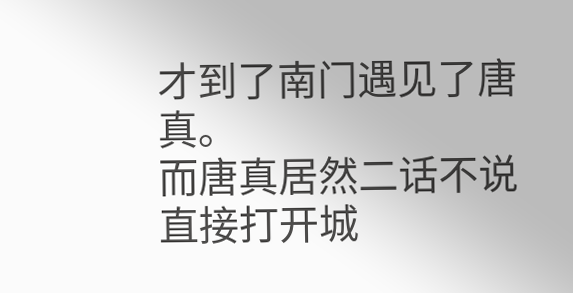才到了南门遇见了唐真。
而唐真居然二话不说直接打开城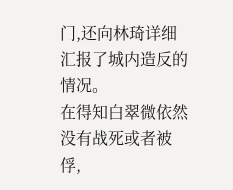门,还向林琦详细汇报了城内造反的情况。
在得知白翠微依然没有战死或者被俘,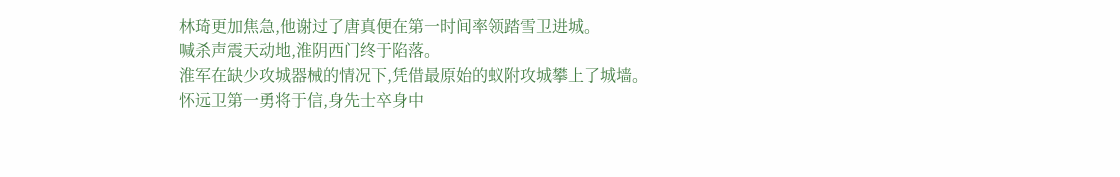林琦更加焦急,他谢过了唐真便在第一时间率领踏雪卫进城。
喊杀声震天动地,淮阴西门终于陷落。
淮军在缺少攻城器械的情况下,凭借最原始的蚁附攻城攀上了城墙。
怀远卫第一勇将于信,身先士卒身中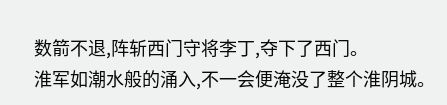数箭不退,阵斩西门守将李丁,夺下了西门。
淮军如潮水般的涌入,不一会便淹没了整个淮阴城。